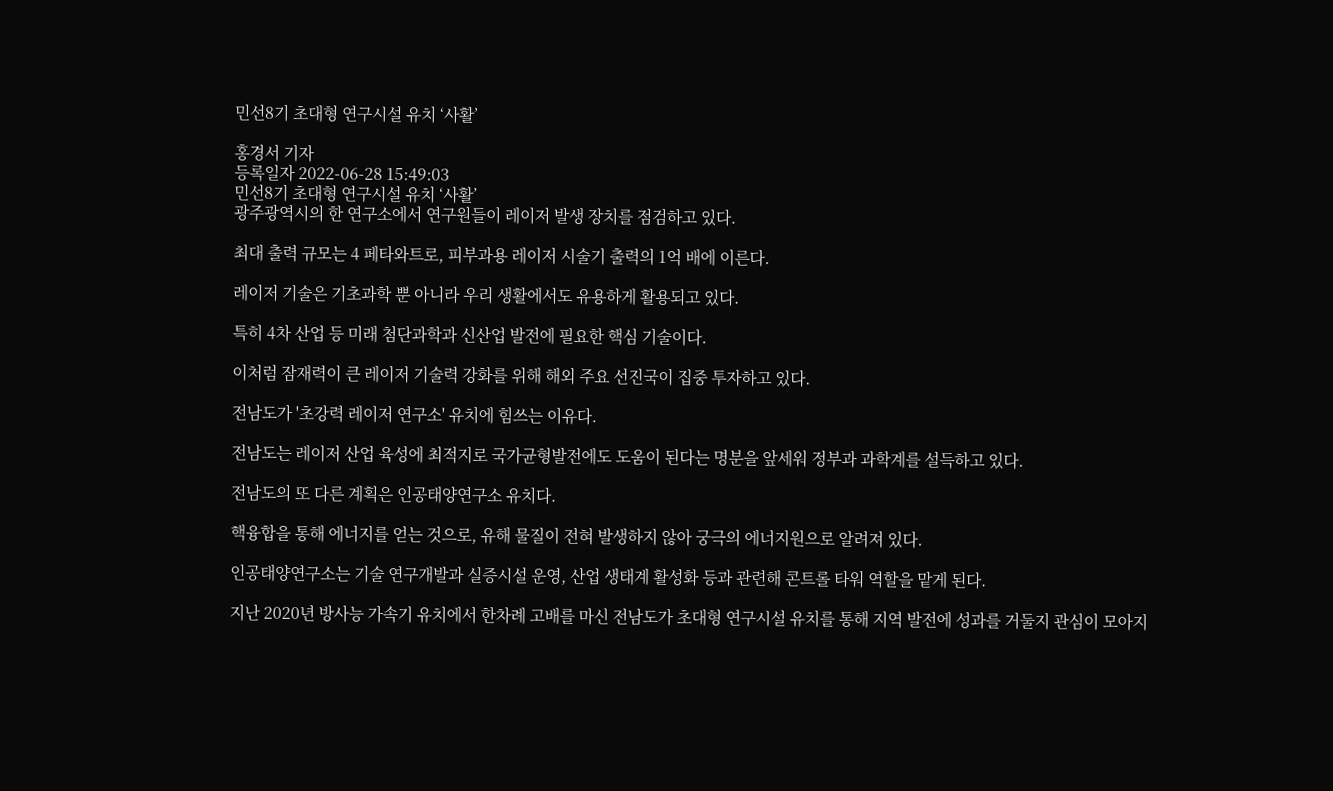민선8기 초대형 연구시설 유치 ‘사활’

홍경서 기자
등록일자 2022-06-28 15:49:03
민선8기 초대형 연구시설 유치 ‘사활’
광주광역시의 한 연구소에서 연구원들이 레이저 발생 장치를 점검하고 있다.

최대 출력 규모는 4 페타와트로, 피부과용 레이저 시술기 출력의 1억 배에 이른다.

레이저 기술은 기초과학 뿐 아니라 우리 생활에서도 유용하게 활용되고 있다.

특히 4차 산업 등 미래 첨단과학과 신산업 발전에 필요한 핵심 기술이다.

이처럼 잠재력이 큰 레이저 기술력 강화를 위해 해외 주요 선진국이 집중 투자하고 있다.

전남도가 '초강력 레이저 연구소' 유치에 힘쓰는 이유다.

전남도는 레이저 산업 육성에 최적지로 국가균형발전에도 도움이 된다는 명분을 앞세워 정부과 과학계를 설득하고 있다.

전남도의 또 다른 계획은 인공태양연구소 유치다.

핵융합을 통해 에너지를 얻는 것으로, 유해 물질이 전혀 발생하지 않아 궁극의 에너지원으로 알려져 있다.

인공태양연구소는 기술 연구개발과 실증시설 운영, 산업 생태계 활성화 등과 관련해 콘트롤 타워 역할을 맡게 된다.

지난 2020년 방사능 가속기 유치에서 한차례 고배를 마신 전남도가 초대형 연구시설 유치를 통해 지역 발전에 성과를 거둘지 관심이 모아지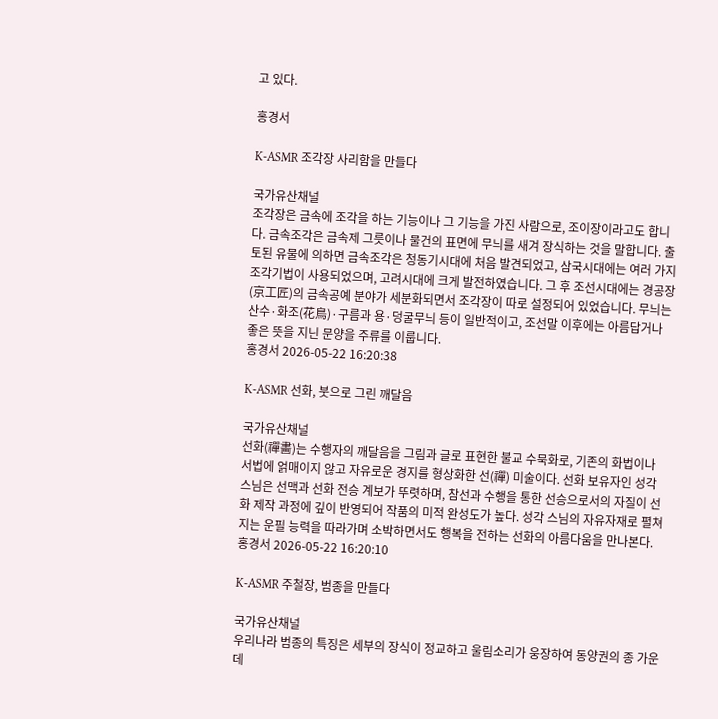고 있다.

홍경서

K-ASMR 조각장 사리함을 만들다

국가유산채널
조각장은 금속에 조각을 하는 기능이나 그 기능을 가진 사람으로, 조이장이라고도 합니다. 금속조각은 금속제 그릇이나 물건의 표면에 무늬를 새겨 장식하는 것을 말합니다. 출토된 유물에 의하면 금속조각은 청동기시대에 처음 발견되었고, 삼국시대에는 여러 가지 조각기법이 사용되었으며, 고려시대에 크게 발전하였습니다. 그 후 조선시대에는 경공장(京工匠)의 금속공예 분야가 세분화되면서 조각장이 따로 설정되어 있었습니다. 무늬는 산수·화조(花鳥)·구름과 용·덩굴무늬 등이 일반적이고, 조선말 이후에는 아름답거나 좋은 뜻을 지닌 문양을 주류를 이룹니다.
홍경서 2026-05-22 16:20:38

K-ASMR 선화, 붓으로 그린 깨달음

국가유산채널
선화(禪畵)는 수행자의 깨달음을 그림과 글로 표현한 불교 수묵화로, 기존의 화법이나 서법에 얽매이지 않고 자유로운 경지를 형상화한 선(禪) 미술이다. 선화 보유자인 성각 스님은 선맥과 선화 전승 계보가 뚜렷하며, 참선과 수행을 통한 선승으로서의 자질이 선화 제작 과정에 깊이 반영되어 작품의 미적 완성도가 높다. 성각 스님의 자유자재로 펼쳐지는 운필 능력을 따라가며 소박하면서도 행복을 전하는 선화의 아름다움을 만나본다.
홍경서 2026-05-22 16:20:10

K-ASMR 주철장, 범종을 만들다

국가유산채널
우리나라 범종의 특징은 세부의 장식이 정교하고 울림소리가 웅장하여 동양권의 종 가운데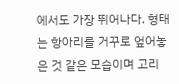에서도 가장 뛰어나다. 형태는 항아리를 거꾸로 엎어놓은 것 같은 모습이며 고리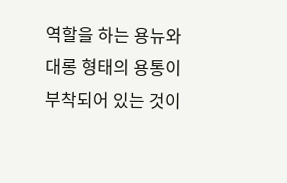역할을 하는 용뉴와 대롱 형태의 용통이 부착되어 있는 것이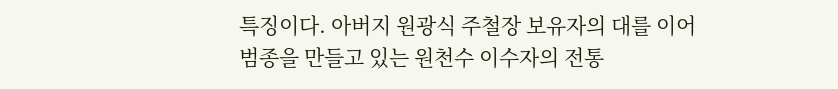특징이다. 아버지 원광식 주철장 보유자의 대를 이어 범종을 만들고 있는 원천수 이수자의 전통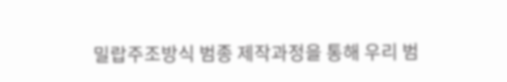밀랍주조방식 범종 제작과정을 통해 우리 범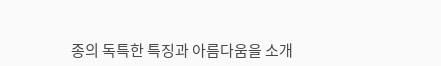종의 독특한 특징과 아름다움을 소개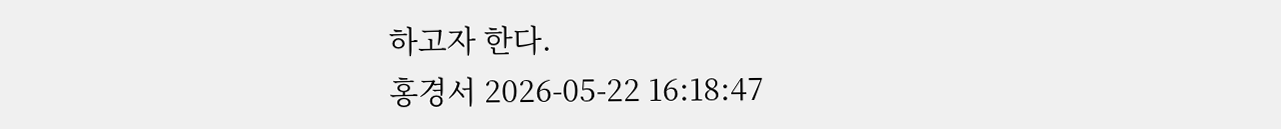하고자 한다.
홍경서 2026-05-22 16:18:47